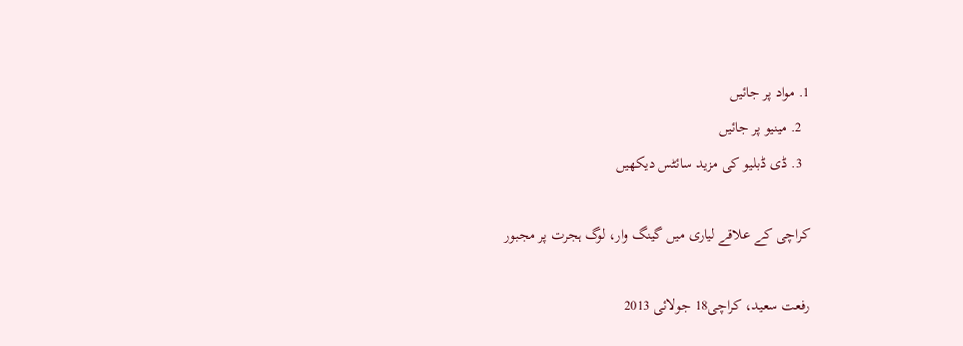1. مواد پر جائیں
  2. مینیو پر جائیں
  3. ڈی ڈبلیو کی مزید سائٹس دیکھیں

کراچی کے علاقے لیاری میں گینگ وار، لوگ ہجرت پر مجبور

رفعت سعید، کراچی18 جولائی 2013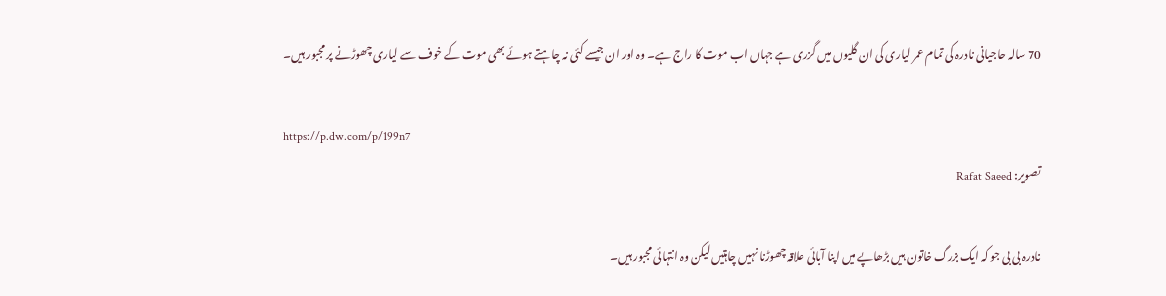70 سالہ حاجیانی نادرہ کی تمام عمر لیاری کی ان گلیوں میں گزری ہے جہاں اب موت کا راج ہے۔ وہ اور ان جیسے کئی نہ چاہتے ہوئے بھی موت کے خوف سے لیاری چھوڑنے پر مجبور ہیں۔

https://p.dw.com/p/199n7
تصویر: Rafat Saeed

نادرہ بی بی جو کہ ایک بزرگ خاتون ہیں بڑھاپے میں اپنا آبائی علاقہ چھوڑنا نہیں چاہتیں لیکن وہ انتہائی مجبور ہیں۔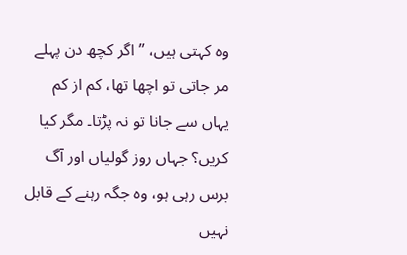وہ کہتی ہیں، ’’اگر کچھ دن پہلے مر جاتی تو اچھا تھا، کم از کم یہاں سے جانا تو نہ پڑتا۔ مگر کیا کریں؟ جہاں روز گولیاں اور آگ برس رہی ہو، وہ جگہ رہنے کے قابل نہیں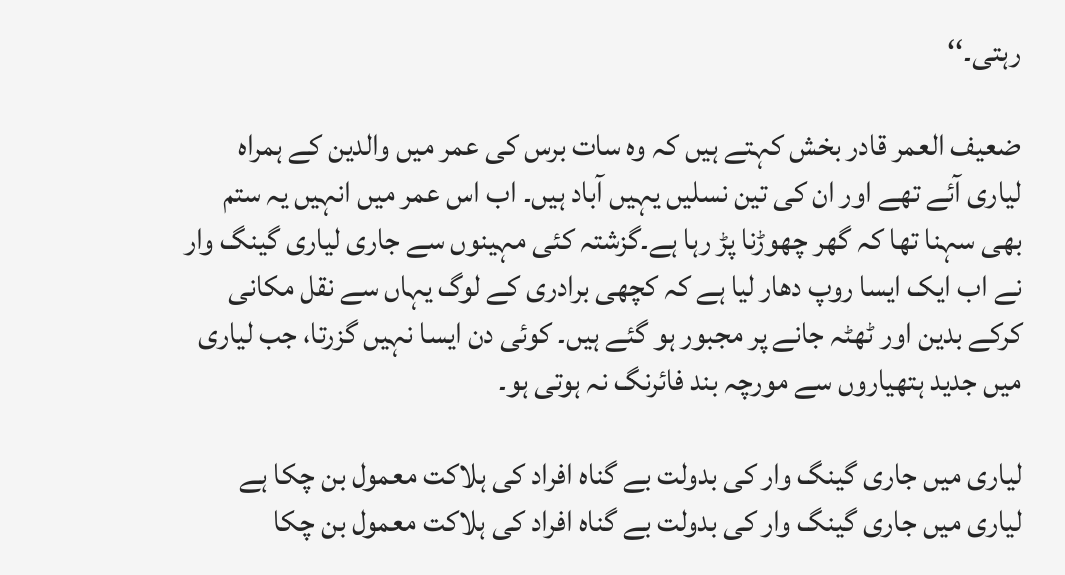رہتی۔‘‘

ضعیف العمر قادر بخش کہتے ہیں کہ وہ سات برس کی عمر میں والدین کے ہمراہ لیاری آئے تھے اور ان کی تین نسلیں یہیں آباد ہیں۔ اب اس عمر میں انہیں یہ ستم بھی سہنا تھا کہ گھر چھوڑنا پڑ رہا ہے۔گزشتہ کئی مہینوں سے جاری لیاری گینگ وار نے اب ایک ایسا روپ دھار لیا ہے کہ کچھی برادری کے لوگ یہاں سے نقل مکانی کرکے بدین اور ٹھٹہ جانے پر مجبور ہو گئے ہیں۔ کوئی دن ایسا نہیں گزرتا، جب لیاری میں جدید ہتھیاروں سے مورچہ بند فائرنگ نہ ہوتی ہو۔

لیاری میں جاری گینگ وار کی بدولت بے گناہ افراد کی ہلاکت معمول بن چکا ہے
لیاری میں جاری گینگ وار کی بدولت بے گناہ افراد کی ہلاکت معمول بن چکا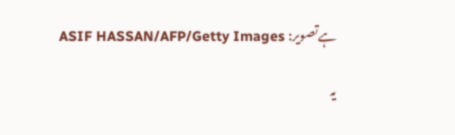ہےتصویر: ASIF HASSAN/AFP/Getty Images

یہ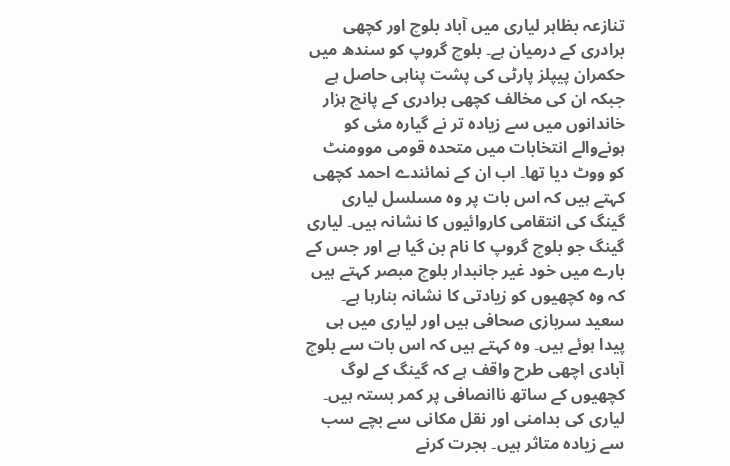تنازعہ بظاہر لیاری میں آباد بلوچ اور کچھی برادری کے درمیان ہے۔ بلوچ گروپ کو سندھ میں حکمران پیپلز پارٹی کی پشت پناہی حاصل ہے جبکہ ان کی مخالف کچھی برادری کے پانچ ہزار خاندانوں میں سے زیادہ تر نے گیارہ مئی کو ہونےوالے انتخابات میں متحدہ قومی موومنٹ کو ووٹ دیا تھا۔ اب ان کے نمائندے احمد کچھی کہتے ہیں کہ اس بات پر وہ مسلسل لیاری گینگ کی انتقامی کاروائیوں کا نشانہ ہیں۔ لیاری گینگ جو بلوچ گروپ کا نام بن گیا ہے اور جس کے بارے میں خود غیر جانبدار بلوچ مبصر کہتے ہیں کہ وہ کچھیوں کو زیادتی کا نشانہ بنارہا ہے۔ سعید سربازی صحافی ہیں اور لیاری میں ہی پیدا ہوئے ہیں۔ وہ کہتے ہیں کہ اس بات سے بلوچ آبادی اچھی طرح واقف ہے کہ گینگ کے لوگ کچھیوں کے ساتھ ناانصافی پر کمر بستہ ہیں۔
لیاری کی بدامنی اور نقل مکانی سے بچے سب سے زیادہ متاثر ہیں۔ ہجرت کرنے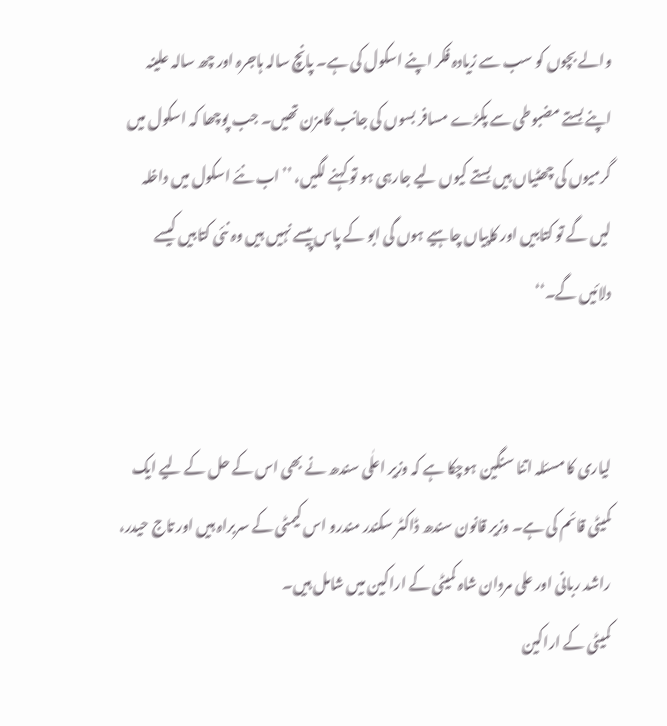والے بچوں کو سب سے زیادہ فکر اپنے اسکول کی ہے۔ پانچ سالہ ہاجرہ اور چھ سالہ علینہ اپنے بستے مضبوطی سے پکڑے مسافر بسوں کی جانب گامزن تھیں۔ جب پوچھا کہ اسکول میں گرمیوں کی چھٹیاں ہیں بستے کیوں لیے جارہی ہو تو کہنے لگیں، ’’اب نئے اسکول میں داخلہ لیں گے تو کتابیں اور کاپیاں چاہیے ہوں گی ابو کے پاس پیسے نہیں ہیں وہ نئی کتابیں کیسے دلائیں گے۔‘‘


لیاری کا مسئلہ اتنا سنگین ہوچکا ہے کہ وزیر اعلٰی سندھ نے بھی اس کے حل کے لیے ایک کمیٹی قائم کی ہے۔ وزیر قانون سندھ ڈاکٹر سکندر مندرو اس کیمٹی کے سربراہ ہیں اور تاج حیدر، راشد ربانی اور علی مردان شاہ کمیٹی کے اراکین میں شامل ہیں۔
کمیٹی کے اراکین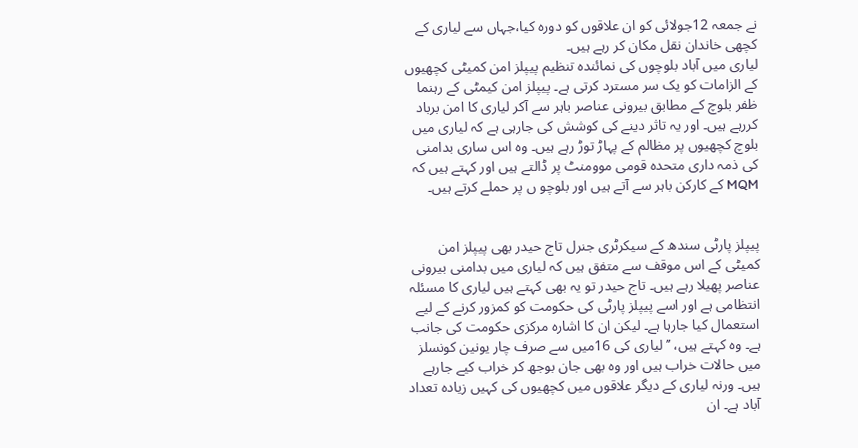نے جمعہ 12جولائی کو ان علاقوں کو دورہ کیا،جہاں سے لیاری کے کچھی خاندان نقل مکان کر رہے ہیں۔
لیاری میں آباد بلوچوں کی نمائندہ تنظیم پیپلز امن کمیٹی کچھیوں کے الزامات کو یک سر مسترد کرتی ہے۔ پیپلز امن کیمٹی کے رہنما ظفر بلوچ کے مطابق بیرونی عناصر باہر سے آکر لیاری کا امن برباد کررہے ہیں۔ اور یہ تاثر دینے کی کوشش کی جارہی ہے کہ لیاری میں بلوچ کچھیوں پر مظالم کے پہاڑ توڑ رہے ہیں۔ وہ اس ساری بدامنی کی ذمہ داری متحدہ قومی موومنٹ پر ڈالتے ہیں اور کہتے ہیں کہ MQM کے کارکن باہر سے آتے ہیں اور بلوچو ں پر حملے کرتے ہیں۔


پیپلز پارٹی سندھ کے سیکرٹری جنرل تاج حیدر بھی پیپلز امن کمیٹی کے اس موقف سے متفق ہیں کہ لیاری میں بدامنی بیرونی عناصر پھیلا رہے ہیں۔ تاج حیدر تو یہ بھی کہتے ہیں لیاری کا مسئلہ انتظامی ہے اور اسے پیپلز پارٹی کی حکومت کو کمزور کرنے کے لیے استعمال کیا جارہا ہے۔ لیکن ان کا اشارہ مرکزی حکومت کی جانب ہے۔ وہ کہتے ہیں، ’’لیاری کی 16میں سے صرف چار یونین کونسلز میں حالات خراب ہیں اور وہ بھی جان بوجھ کر خراب کیے جارہے ہیں۔ ورنہ لیاری کے دیگر علاقوں میں کچھیوں کی کہیں زیادہ تعداد آباد ہے۔ ان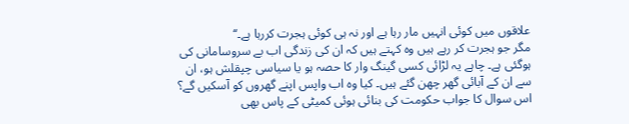علاقوں میں کوئی انہیں مار رہا ہے اور نہ ہی کوئی ہجرت کررہا ہے۔‘‘
مگر جو ہجرت کر رہے ہیں وہ کہتے ہیں کہ ان کی زندگی اب بے سروسامانی کی ہوگئی ہے۔ چاہے یہ لڑائی کسی گینگ وار کا حصہ ہو یا سیاسی چپقلش ہو، ان سے ان کے آبائی گھر چھن گئے ہیں۔ کیا وہ اب واپس اپنے گھروں کو آسکیں گے؟ اس سوال کا جواب حکومت کی بنائی ہوئی کمیٹی کے پاس بھی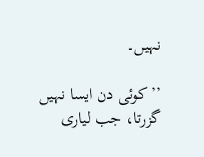نہیں۔

’’کوئی دن ایسا نہیں گزرتا، جب لیاری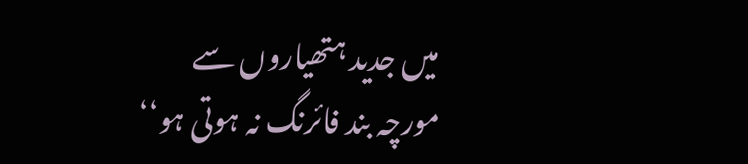میں جدید ہتھیاروں سے مورچہ بند فائرنگ نہ ہوتی ہو‘‘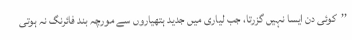’’کوئی دن ایسا نہیں گزرتا، جب لیاری میں جدید ہتھیاروں سے مورچہ بند فائرنگ نہ ہوتی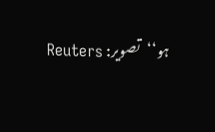ہو‘‘تصویر: Reuters